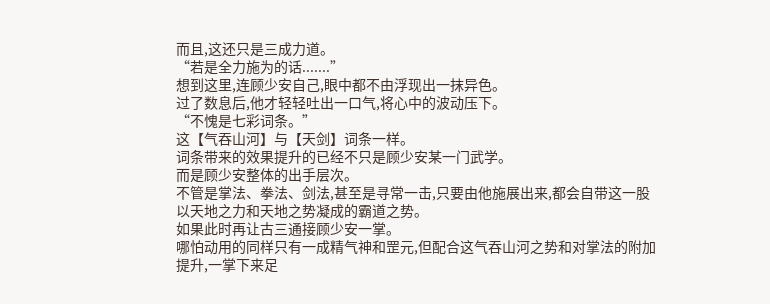而且,这还只是三成力道。
“若是全力施为的话.......”
想到这里,连顾少安自己,眼中都不由浮现出一抹异色。
过了数息后,他才轻轻吐出一口气,将心中的波动压下。
“不愧是七彩词条。”
这【气吞山河】与【天剑】词条一样。
词条带来的效果提升的已经不只是顾少安某一门武学。
而是顾少安整体的出手层次。
不管是掌法、拳法、剑法,甚至是寻常一击,只要由他施展出来,都会自带这一股以天地之力和天地之势凝成的霸道之势。
如果此时再让古三通接顾少安一掌。
哪怕动用的同样只有一成精气神和罡元,但配合这气吞山河之势和对掌法的附加提升,一掌下来足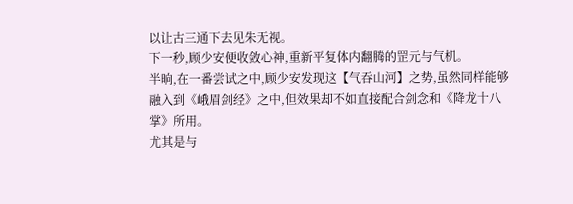以让古三通下去见朱无视。
下一秒,顾少安便收敛心神,重新平复体内翻腾的罡元与气机。
半晌,在一番尝试之中,顾少安发现这【气吞山河】之势,虽然同样能够融入到《峨眉剑经》之中,但效果却不如直接配合剑念和《降龙十八掌》所用。
尤其是与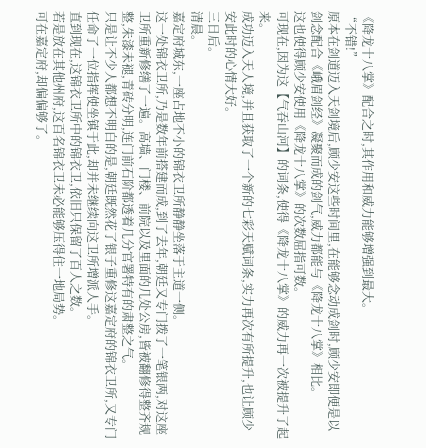《降龙十八掌》配合之时,其作用和威力能够增强到最大。
“不错!”
原本在剑道迈入天剑境后,顾少安这些时间里,在能够念动成剑时,顾少安即便是以剑念配合《峨眉剑经》凝聚而成的剑气,威力都能与《降龙十八掌》相比。
这也使得顾少安使用《降龙十八掌》的次数屈指可数。
可现在,因为这【气吞山河】的词条,使得《降龙十八掌》的威力再一次被提升了起来。
成功迈入天人境,并且获取了一个新的七彩天赋词条,实力再次有所提升,也让顾少安此时的心情大好。
三日后。
清晨。
嘉定府城东,一座占地不小的锦衣卫所静静坐落于主道一侧。
这一处锦衣卫所,乃是数年前搭建而成,到了去年,朝廷又专门拨了一笔银两,对这座卫所重新修缮了一遍。高墙、门楼、前院以及里面的几处公房,皆被翻修得整齐规整,朱漆未褪,青砖分明,连门前石阶都透着几分官署特有的肃整之气。
只是让不少人都想不明白的是,朝廷既然花了银子重修这嘉定府的锦衣卫所,又专门任命了一位指挥使坐镇于此,却并未继续向这卫所增派人手。
直到现在,这锦衣卫所中的锦衣卫,依旧只保留了百人之数。
若是放在其他州府,这百名锦衣卫未必能够压得住一地局势。
可在嘉定府,却偏偏够了。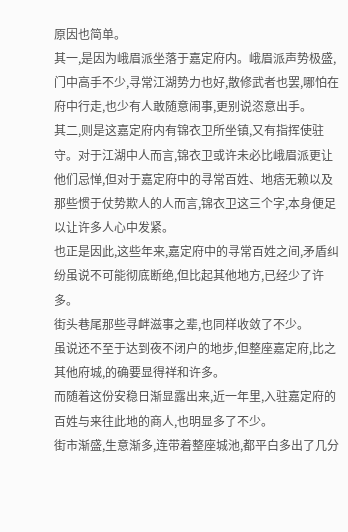原因也简单。
其一,是因为峨眉派坐落于嘉定府内。峨眉派声势极盛,门中高手不少,寻常江湖势力也好,散修武者也罢,哪怕在府中行走,也少有人敢随意闹事,更别说恣意出手。
其二,则是这嘉定府内有锦衣卫所坐镇,又有指挥使驻守。对于江湖中人而言,锦衣卫或许未必比峨眉派更让他们忌惮,但对于嘉定府中的寻常百姓、地痞无赖以及那些惯于仗势欺人的人而言,锦衣卫这三个字,本身便足以让许多人心中发紧。
也正是因此,这些年来,嘉定府中的寻常百姓之间,矛盾纠纷虽说不可能彻底断绝,但比起其他地方,已经少了许多。
街头巷尾那些寻衅滋事之辈,也同样收敛了不少。
虽说还不至于达到夜不闭户的地步,但整座嘉定府,比之其他府城,的确要显得祥和许多。
而随着这份安稳日渐显露出来,近一年里,入驻嘉定府的百姓与来往此地的商人,也明显多了不少。
街市渐盛,生意渐多,连带着整座城池,都平白多出了几分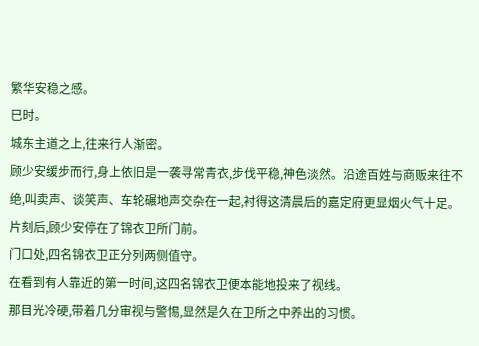繁华安稳之感。
巳时。
城东主道之上,往来行人渐密。
顾少安缓步而行,身上依旧是一袭寻常青衣,步伐平稳,神色淡然。沿途百姓与商贩来往不绝,叫卖声、谈笑声、车轮碾地声交杂在一起,衬得这清晨后的嘉定府更显烟火气十足。
片刻后,顾少安停在了锦衣卫所门前。
门口处,四名锦衣卫正分列两侧值守。
在看到有人靠近的第一时间,这四名锦衣卫便本能地投来了视线。
那目光冷硬,带着几分审视与警惕,显然是久在卫所之中养出的习惯。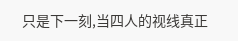只是下一刻,当四人的视线真正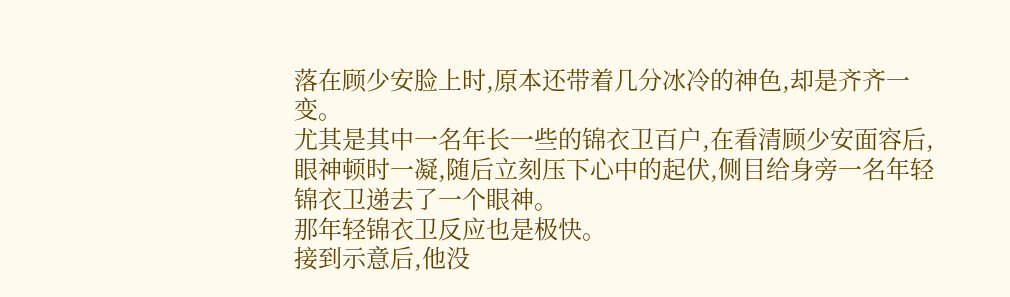落在顾少安脸上时,原本还带着几分冰冷的神色,却是齐齐一变。
尤其是其中一名年长一些的锦衣卫百户,在看清顾少安面容后,眼神顿时一凝,随后立刻压下心中的起伏,侧目给身旁一名年轻锦衣卫递去了一个眼神。
那年轻锦衣卫反应也是极快。
接到示意后,他没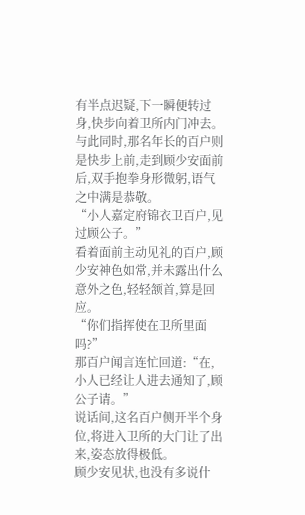有半点迟疑,下一瞬便转过身,快步向着卫所内门冲去。
与此同时,那名年长的百户则是快步上前,走到顾少安面前后,双手抱拳身形微躬,语气之中满是恭敬。
“小人嘉定府锦衣卫百户,见过顾公子。”
看着面前主动见礼的百户,顾少安神色如常,并未露出什么意外之色,轻轻颔首,算是回应。
“你们指挥使在卫所里面吗?”
那百户闻言连忙回道:“在,小人已经让人进去通知了,顾公子请。”
说话间,这名百户侧开半个身位,将进入卫所的大门让了出来,姿态放得极低。
顾少安见状,也没有多说什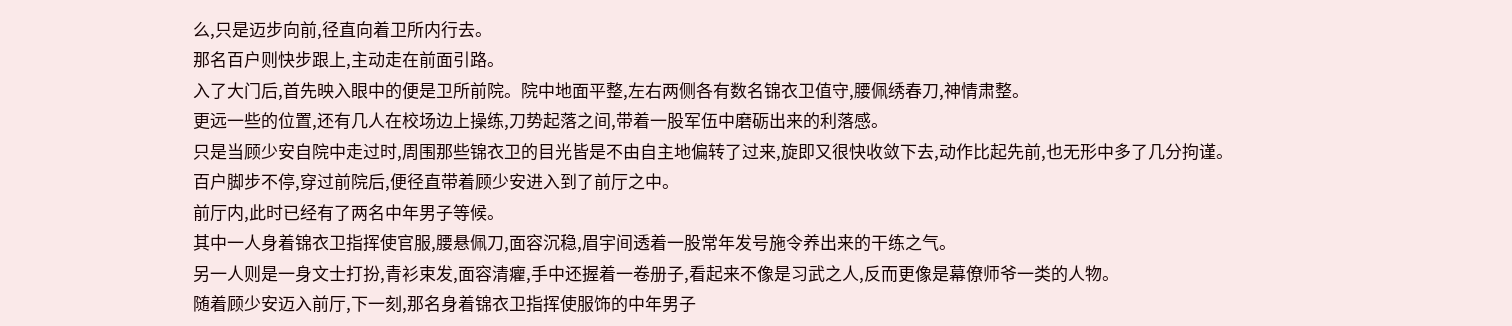么,只是迈步向前,径直向着卫所内行去。
那名百户则快步跟上,主动走在前面引路。
入了大门后,首先映入眼中的便是卫所前院。院中地面平整,左右两侧各有数名锦衣卫值守,腰佩绣春刀,神情肃整。
更远一些的位置,还有几人在校场边上操练,刀势起落之间,带着一股军伍中磨砺出来的利落感。
只是当顾少安自院中走过时,周围那些锦衣卫的目光皆是不由自主地偏转了过来,旋即又很快收敛下去,动作比起先前,也无形中多了几分拘谨。
百户脚步不停,穿过前院后,便径直带着顾少安进入到了前厅之中。
前厅内,此时已经有了两名中年男子等候。
其中一人身着锦衣卫指挥使官服,腰悬佩刀,面容沉稳,眉宇间透着一股常年发号施令养出来的干练之气。
另一人则是一身文士打扮,青衫束发,面容清癯,手中还握着一卷册子,看起来不像是习武之人,反而更像是幕僚师爷一类的人物。
随着顾少安迈入前厅,下一刻,那名身着锦衣卫指挥使服饰的中年男子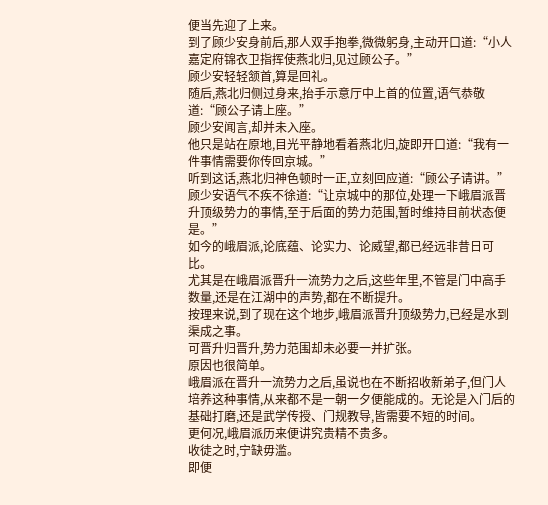便当先迎了上来。
到了顾少安身前后,那人双手抱拳,微微躬身,主动开口道:“小人嘉定府锦衣卫指挥使燕北归,见过顾公子。”
顾少安轻轻颔首,算是回礼。
随后,燕北归侧过身来,抬手示意厅中上首的位置,语气恭敬道:“顾公子请上座。”
顾少安闻言,却并未入座。
他只是站在原地,目光平静地看着燕北归,旋即开口道:“我有一件事情需要你传回京城。”
听到这话,燕北归神色顿时一正,立刻回应道:“顾公子请讲。”
顾少安语气不疾不徐道:“让京城中的那位,处理一下峨眉派晋升顶级势力的事情,至于后面的势力范围,暂时维持目前状态便是。”
如今的峨眉派,论底蕴、论实力、论威望,都已经远非昔日可比。
尤其是在峨眉派晋升一流势力之后,这些年里,不管是门中高手数量,还是在江湖中的声势,都在不断提升。
按理来说,到了现在这个地步,峨眉派晋升顶级势力,已经是水到渠成之事。
可晋升归晋升,势力范围却未必要一并扩张。
原因也很简单。
峨眉派在晋升一流势力之后,虽说也在不断招收新弟子,但门人培养这种事情,从来都不是一朝一夕便能成的。无论是入门后的基础打磨,还是武学传授、门规教导,皆需要不短的时间。
更何况,峨眉派历来便讲究贵精不贵多。
收徒之时,宁缺毋滥。
即便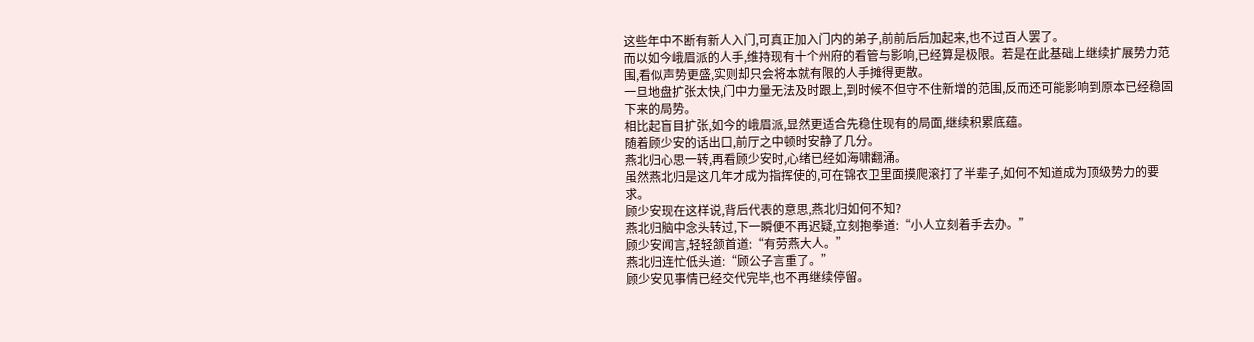这些年中不断有新人入门,可真正加入门内的弟子,前前后后加起来,也不过百人罢了。
而以如今峨眉派的人手,维持现有十个州府的看管与影响,已经算是极限。若是在此基础上继续扩展势力范围,看似声势更盛,实则却只会将本就有限的人手摊得更散。
一旦地盘扩张太快,门中力量无法及时跟上,到时候不但守不住新增的范围,反而还可能影响到原本已经稳固下来的局势。
相比起盲目扩张,如今的峨眉派,显然更适合先稳住现有的局面,继续积累底蕴。
随着顾少安的话出口,前厅之中顿时安静了几分。
燕北归心思一转,再看顾少安时,心绪已经如海啸翻涌。
虽然燕北归是这几年才成为指挥使的,可在锦衣卫里面摸爬滚打了半辈子,如何不知道成为顶级势力的要求。
顾少安现在这样说,背后代表的意思,燕北归如何不知?
燕北归脑中念头转过,下一瞬便不再迟疑,立刻抱拳道:“小人立刻着手去办。”
顾少安闻言,轻轻颔首道:“有劳燕大人。”
燕北归连忙低头道:“顾公子言重了。”
顾少安见事情已经交代完毕,也不再继续停留。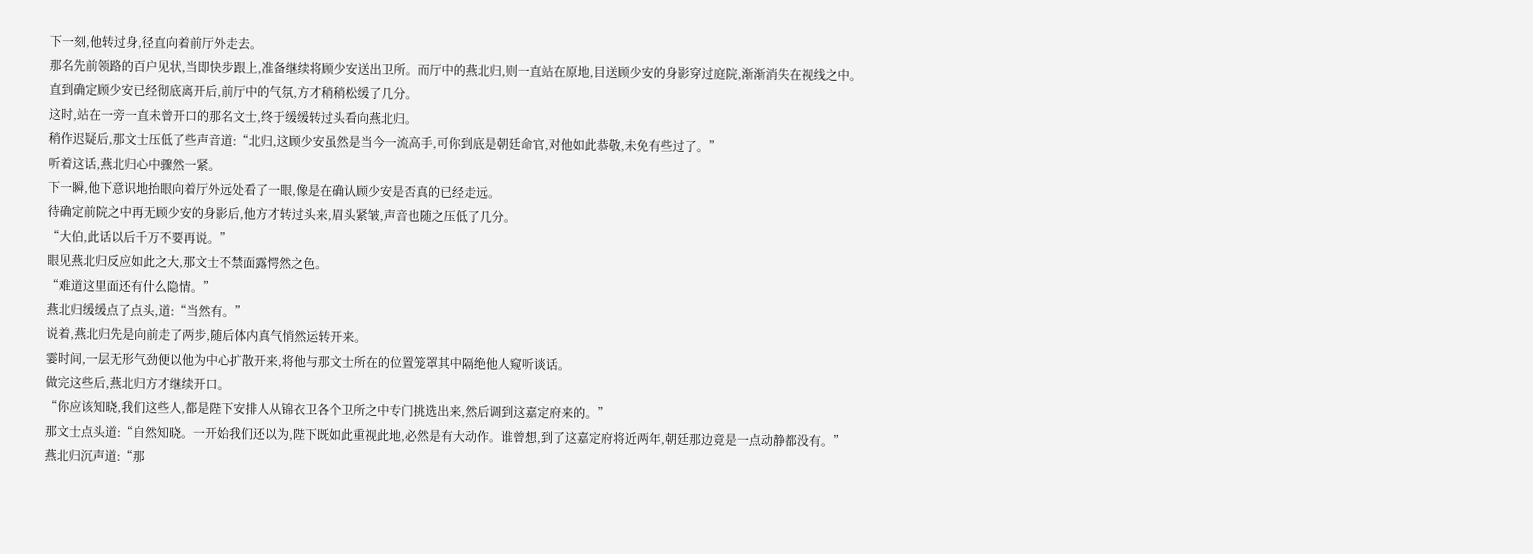下一刻,他转过身,径直向着前厅外走去。
那名先前领路的百户见状,当即快步跟上,准备继续将顾少安送出卫所。而厅中的燕北归,则一直站在原地,目送顾少安的身影穿过庭院,渐渐消失在视线之中。
直到确定顾少安已经彻底离开后,前厅中的气氛,方才稍稍松缓了几分。
这时,站在一旁一直未曾开口的那名文士,终于缓缓转过头看向燕北归。
稍作迟疑后,那文士压低了些声音道:“北归,这顾少安虽然是当今一流高手,可你到底是朝廷命官,对他如此恭敬,未免有些过了。”
听着这话,燕北归心中骤然一紧。
下一瞬,他下意识地抬眼向着厅外远处看了一眼,像是在确认顾少安是否真的已经走远。
待确定前院之中再无顾少安的身影后,他方才转过头来,眉头紧皱,声音也随之压低了几分。
“大伯,此话以后千万不要再说。”
眼见燕北归反应如此之大,那文士不禁面露愕然之色。
“难道这里面还有什么隐情。”
燕北归缓缓点了点头,道:“当然有。”
说着,燕北归先是向前走了两步,随后体内真气悄然运转开来。
霎时间,一层无形气劲便以他为中心扩散开来,将他与那文士所在的位置笼罩其中隔绝他人窥听谈话。
做完这些后,燕北归方才继续开口。
“你应该知晓,我们这些人,都是陛下安排人从锦衣卫各个卫所之中专门挑选出来,然后调到这嘉定府来的。”
那文士点头道:“自然知晓。一开始我们还以为,陛下既如此重视此地,必然是有大动作。谁曾想,到了这嘉定府将近两年,朝廷那边竟是一点动静都没有。”
燕北归沉声道:“那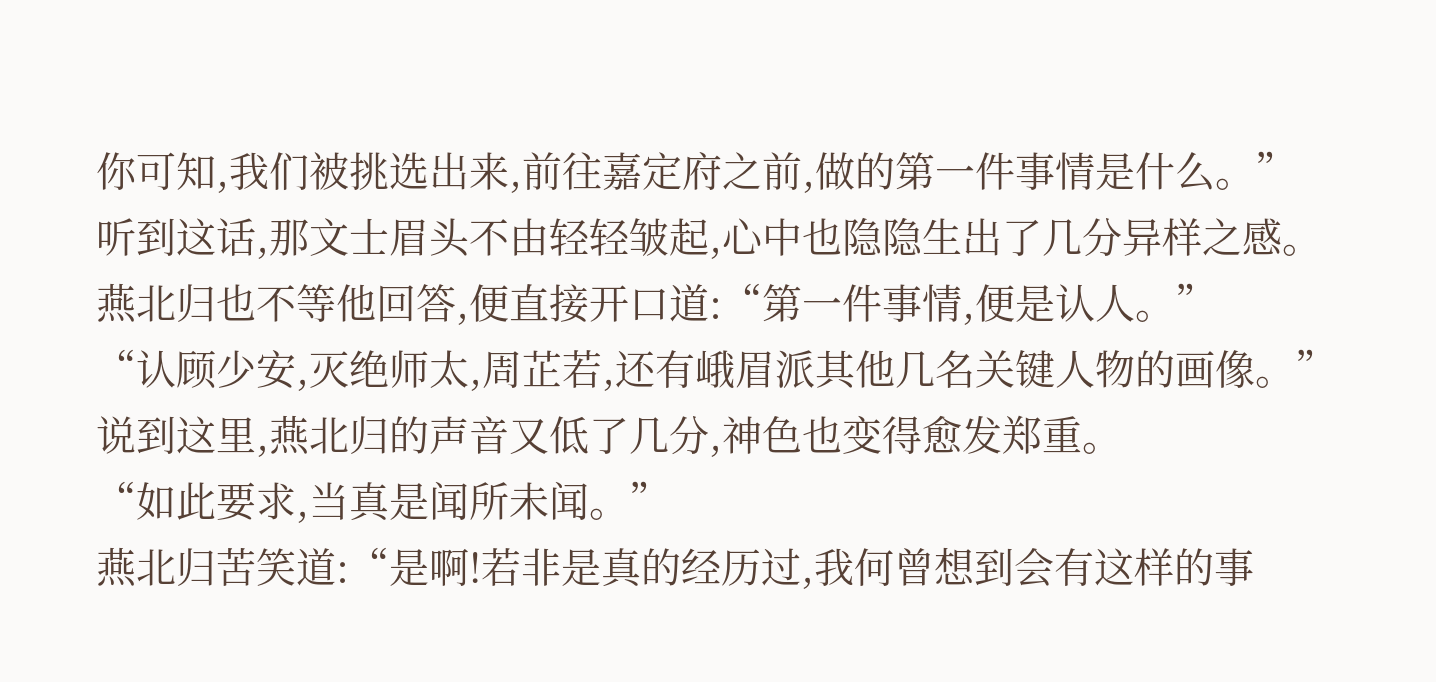你可知,我们被挑选出来,前往嘉定府之前,做的第一件事情是什么。”
听到这话,那文士眉头不由轻轻皱起,心中也隐隐生出了几分异样之感。
燕北归也不等他回答,便直接开口道:“第一件事情,便是认人。”
“认顾少安,灭绝师太,周芷若,还有峨眉派其他几名关键人物的画像。”
说到这里,燕北归的声音又低了几分,神色也变得愈发郑重。
“如此要求,当真是闻所未闻。”
燕北归苦笑道:“是啊!若非是真的经历过,我何曾想到会有这样的事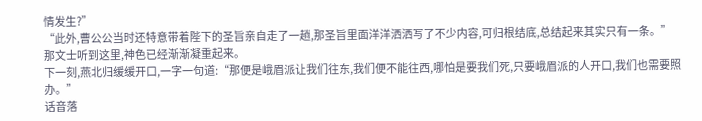情发生?”
“此外,曹公公当时还特意带着陛下的圣旨亲自走了一趟,那圣旨里面洋洋洒洒写了不少内容,可归根结底,总结起来其实只有一条。”
那文士听到这里,神色已经渐渐凝重起来。
下一刻,燕北归缓缓开口,一字一句道:“那便是峨眉派让我们往东,我们便不能往西,哪怕是要我们死,只要峨眉派的人开口,我们也需要照办。”
话音落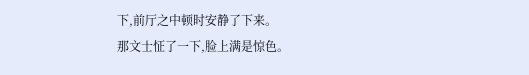下,前厅之中顿时安静了下来。
那文士怔了一下,脸上满是惊色。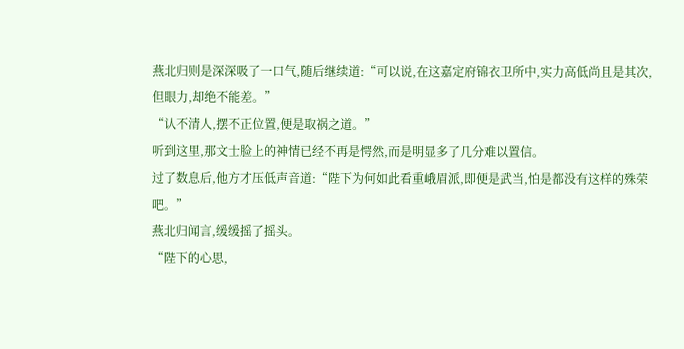燕北归则是深深吸了一口气,随后继续道:“可以说,在这嘉定府锦衣卫所中,实力高低尚且是其次,但眼力,却绝不能差。”
“认不清人,摆不正位置,便是取祸之道。”
听到这里,那文士脸上的神情已经不再是愕然,而是明显多了几分难以置信。
过了数息后,他方才压低声音道:“陛下为何如此看重峨眉派,即便是武当,怕是都没有这样的殊荣吧。”
燕北归闻言,缓缓摇了摇头。
“陛下的心思,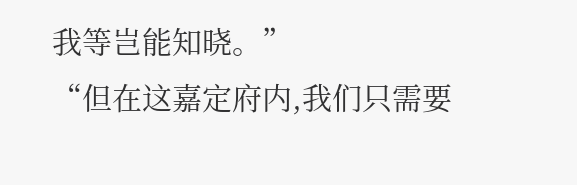我等岂能知晓。”
“但在这嘉定府内,我们只需要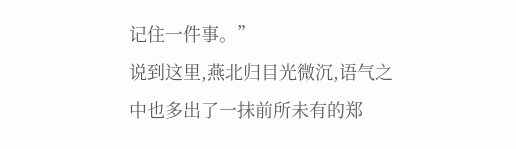记住一件事。”
说到这里,燕北归目光微沉,语气之中也多出了一抹前所未有的郑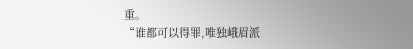重。
“谁都可以得罪,唯独峨眉派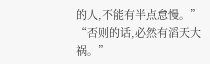的人,不能有半点怠慢。”
“否则的话,必然有滔天大祸。”